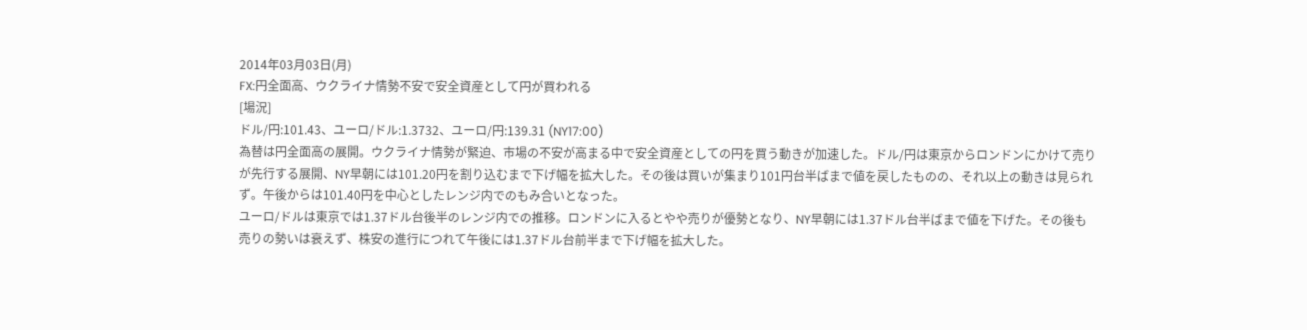2014年03月03日(月)
FX:円全面高、ウクライナ情勢不安で安全資産として円が買われる
[場況]
ドル/円:101.43、ユーロ/ドル:1.3732、ユーロ/円:139.31 (NY17:00)
為替は円全面高の展開。ウクライナ情勢が緊迫、市場の不安が高まる中で安全資産としての円を買う動きが加速した。ドル/円は東京からロンドンにかけて売りが先行する展開、NY早朝には101.20円を割り込むまで下げ幅を拡大した。その後は買いが集まり101円台半ばまで値を戻したものの、それ以上の動きは見られず。午後からは101.40円を中心としたレンジ内でのもみ合いとなった。
ユーロ/ドルは東京では1.37ドル台後半のレンジ内での推移。ロンドンに入るとやや売りが優勢となり、NY早朝には1.37ドル台半ばまで値を下げた。その後も売りの勢いは衰えず、株安の進行につれて午後には1.37ドル台前半まで下げ幅を拡大した。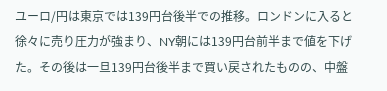ユーロ/円は東京では139円台後半での推移。ロンドンに入ると徐々に売り圧力が強まり、NY朝には139円台前半まで値を下げた。その後は一旦139円台後半まで買い戻されたものの、中盤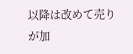以降は改めて売りが加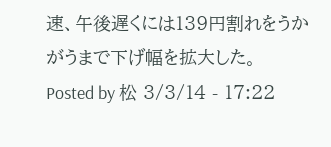速、午後遅くには139円割れをうかがうまで下げ幅を拡大した。
Posted by 松 3/3/14 - 17:22